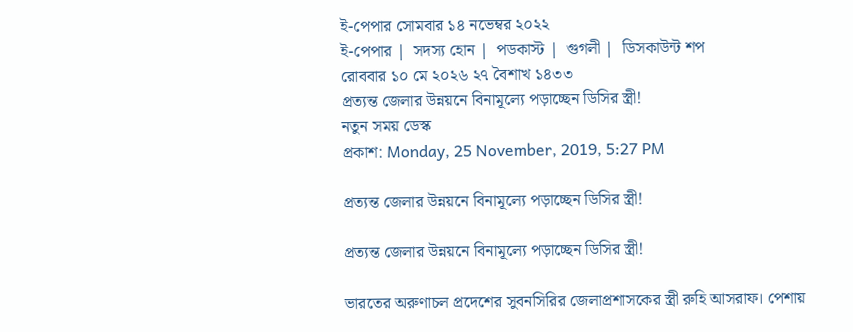ই-পেপার সোমবার ১৪ নভেম্বর ২০২২
ই-পেপার |  সদস্য হোন |  পডকাস্ট |  গুগলী |  ডিসকাউন্ট শপ
রোববার ১০ মে ২০২৬ ২৭ বৈশাখ ১৪৩৩
প্রত্যন্ত জেলার উন্নয়নে বিনামূল্যে পড়াচ্ছেন ডিসির স্ত্রী!
নতুন সময় ডেস্ক
প্রকাশ: Monday, 25 November, 2019, 5:27 PM

প্রত্যন্ত জেলার উন্নয়নে বিনামূল্যে পড়াচ্ছেন ডিসির স্ত্রী!

প্রত্যন্ত জেলার উন্নয়নে বিনামূল্যে পড়াচ্ছেন ডিসির স্ত্রী!

ভারতের অরুণাচল প্রদেশের সুবনসিরির জেলাপ্রশাসকের স্ত্রী রুহি আসরাফ। পেশায়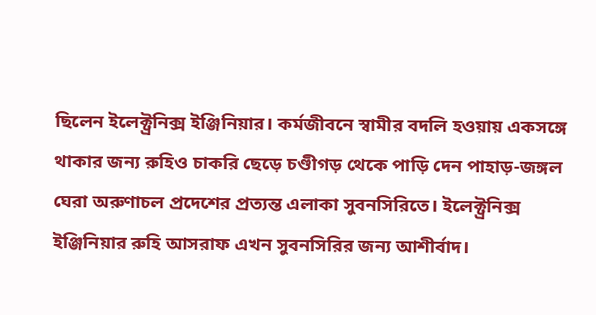ছিলেন ইলেক্ট্রনিক্স ইঞ্জিনিয়ার। কর্মজীবনে স্বামীর বদলি হওয়ায় একসঙ্গে থাকার জন্য রুহিও চাকরি ছেড়ে চণ্ডীগড় থেকে পাড়ি দেন পাহাড়-জঙ্গল ঘেরা অরুণাচল প্রদেশের প্রত্যন্ত এলাকা সুবনসিরিতে। ইলেক্ট্রনিক্স ইঞ্জিনিয়ার রুহি আসরাফ এখন সুবনসিরির জন্য আশীর্বাদ।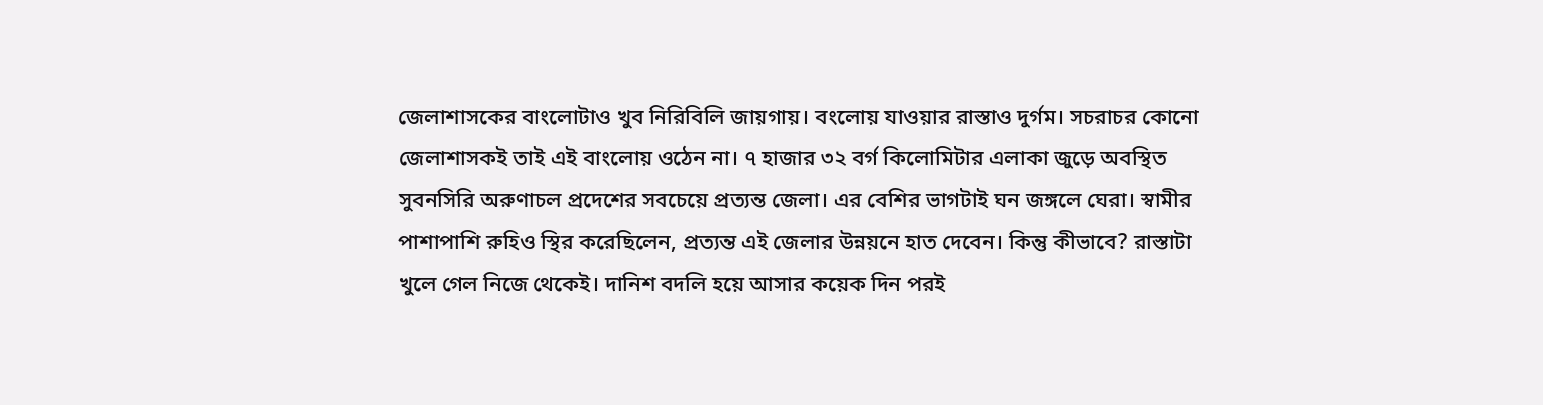জেলাশাসকের বাংলোটাও খুব নিরিবিলি জায়গায়। বংলোয় যাওয়ার রাস্তাও দুর্গম। সচরাচর কোনো জেলাশাসকই তাই এই বাংলোয় ওঠেন না। ৭ হাজার ৩২ বর্গ কিলোমিটার এলাকা জুড়ে অবস্থিত সুবনসিরি অরুণাচল প্রদেশের সবচেয়ে প্রত্যন্ত জেলা। এর বেশির ভাগটাই ঘন জঙ্গলে ঘেরা। স্বামীর পাশাপাশি রুহিও স্থির করেছিলেন, প্রত্যন্ত এই জেলার উন্নয়নে হাত দেবেন। কিন্তু কীভাবে? রাস্তাটা খুলে গেল নিজে থেকেই। দানিশ বদলি হয়ে আসার কয়েক দিন পরই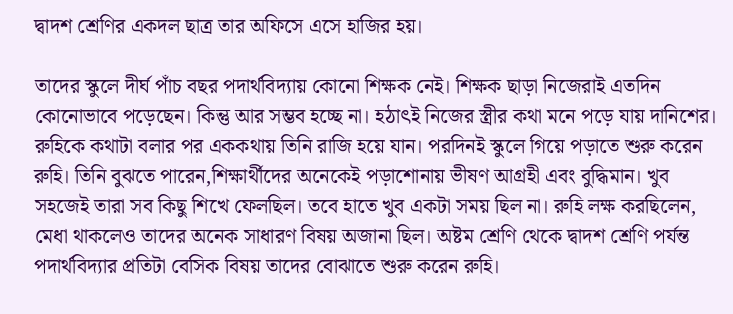দ্বাদশ শ্রেণির একদল ছাত্র তার অফিসে এসে হাজির হয়।

তাদের স্কুলে দীর্ঘ পাঁচ বছর পদার্থবিদ্যায় কোনো শিক্ষক নেই। শিক্ষক ছাড়া নিজেরাই এতদিন কোনোভাবে পড়েছেন। কিন্তু আর সম্ভব হচ্ছে না। হঠাৎই নিজের স্ত্রীর কথা মনে পড়ে যায় দানিশের। রুহিকে কথাটা বলার পর এককথায় তিনি রাজি হয়ে যান। পরদিনই স্কুলে গিয়ে পড়াতে শুরু করেন রুহি। তিনি বুঝতে পারেন,শিক্ষার্থীদের অনেকেই পড়াশোনায় ভীষণ আগ্রহী এবং বুদ্ধিমান। খুব সহজেই তারা সব কিছু শিখে ফেলছিল। তবে হাতে খুব একটা সময় ছিল না। রুহি লক্ষ করছিলেন, মেধা থাকলেও তাদের অনেক সাধারণ বিষয় অজানা ছিল। অষ্টম শ্রেণি থেকে দ্বাদশ শ্রেণি পর্যন্ত পদার্থবিদ্যার প্রতিটা বেসিক বিষয় তাদের বোঝাতে শুরু করেন রুহি।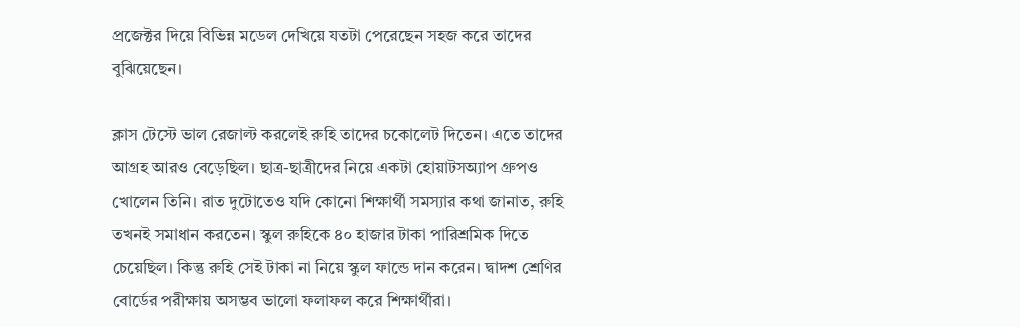প্রজেক্টর দিয়ে বিভিন্ন মডেল দেখিয়ে যতটা পেরেছেন সহজ করে তাদের বুঝিয়েছেন।

ক্লাস টেস্টে ভাল রেজাল্ট করলেই রুহি তাদের চকোলেট দিতেন। এতে তাদের আগ্রহ আরও বেড়েছিল। ছাত্র-ছাত্রীদের নিয়ে একটা হোয়াটসঅ্যাপ গ্রুপও খোলেন তিনি। রাত দুটোতেও যদি কোনো শিক্ষার্থী সমস্যার কথা জানাত, রুহি তখনই সমাধান করতেন। স্কুল রুহিকে ৪০ হাজার টাকা পারিশ্রমিক দিতে চেয়েছিল। কিন্তু রুহি সেই টাকা না নিয়ে স্কুল ফান্ডে দান করেন। দ্বাদশ শ্রেণির বোর্ডের পরীক্ষায় অসম্ভব ভালো ফলাফল করে শিক্ষার্থীরা।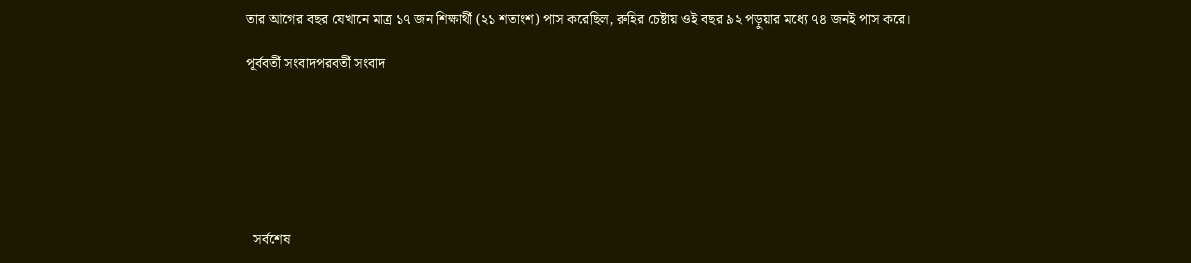তার আগের বছর যেখানে মাত্র ১৭ জন শিক্ষার্থী (২১ শতাংশ) পাস করেছিল, রুহির চেষ্টায় ওই বছর ৯২ পড়ুয়ার মধ্যে ৭৪ জনই পাস করে।

পূর্ববর্তী সংবাদপরবর্তী সংবাদ







  সর্বশেষ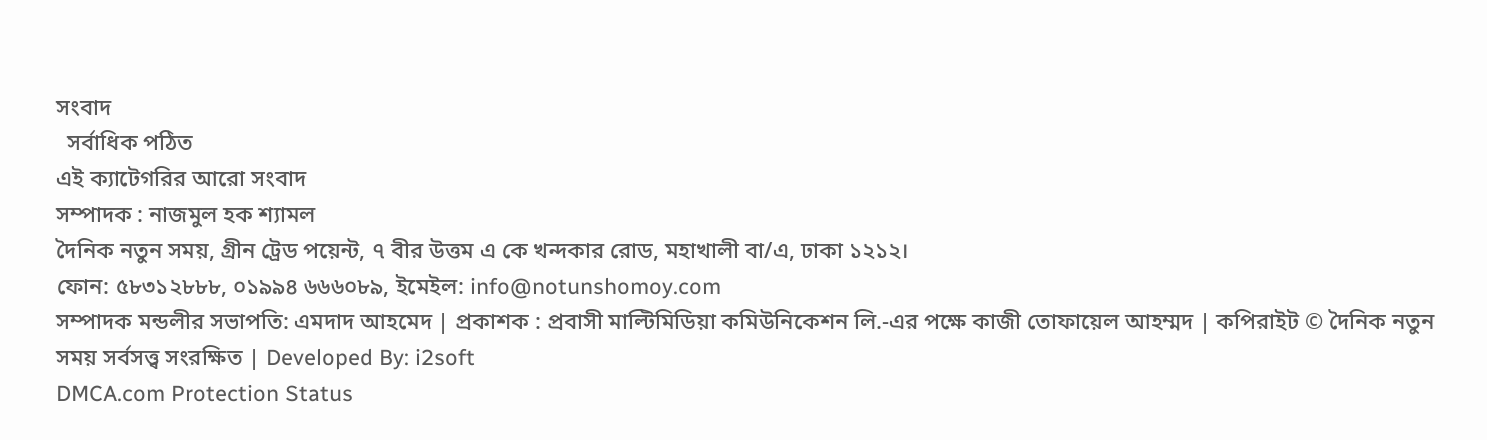সংবাদ
  সর্বাধিক পঠিত
এই ক্যাটেগরির আরো সংবাদ
সম্পাদক : নাজমুল হক শ্যামল
দৈনিক নতুন সময়, গ্রীন ট্রেড পয়েন্ট, ৭ বীর উত্তম এ কে খন্দকার রোড, মহাখালী বা/এ, ঢাকা ১২১২।
ফোন: ৫৮৩১২৮৮৮, ০১৯৯৪ ৬৬৬০৮৯, ইমেইল: info@notunshomoy.com
সম্পাদক মন্ডলীর সভাপতি: এমদাদ আহমেদ | প্রকাশক : প্রবাসী মাল্টিমিডিয়া কমিউনিকেশন লি.-এর পক্ষে কাজী তোফায়েল আহম্মদ | কপিরাইট © দৈনিক নতুন সময় সর্বসত্ত্ব সংরক্ষিত | Developed By: i2soft
DMCA.com Protection Status